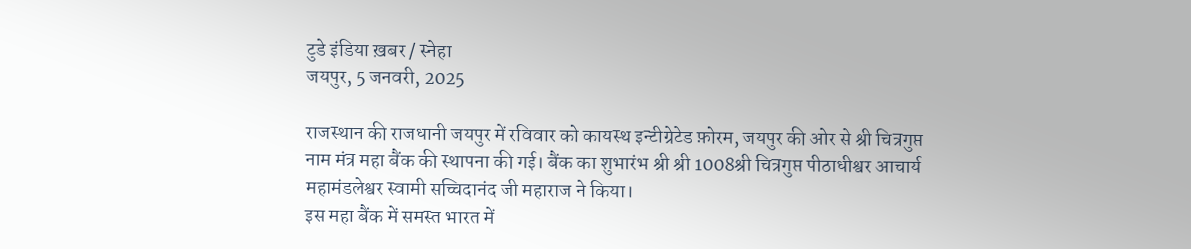टुडे इंडिया ख़बर / स्नेहा
जयपुर, 5 जनवरी, 2025

राजस्थान की राजधानी जयपुर में रविवार को कायस्थ इन्टीग्रेटेड फ़ोरम, जयपुर की ओर से श्री चित्रगुप्त नाम मंत्र महा बैंक की स्थापना की गई। बैंक का शुभारंभ श्री श्री 1008श्री चित्रगुप्त पीठाधीश्वर आचार्य महामंडलेश्वर स्वामी सच्चिदानंद जी महाराज ने किया।
इस महा बैंक में समस्त भारत में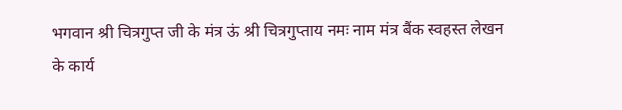भगवान श्री चित्रगुप्त जी के मंत्र ऊं श्री चित्रगुप्ताय नमः नाम मंत्र बैंक स्वहस्त लेखन के कार्य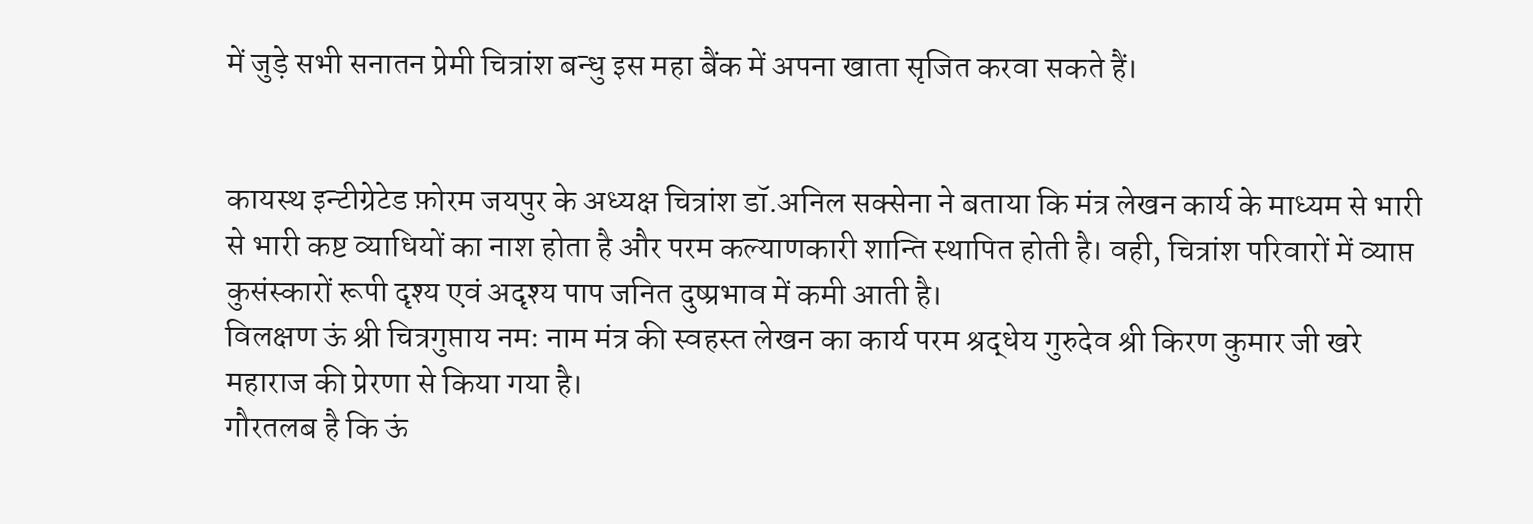में जुड़े सभी सनातन प्रेमी चित्रांश बन्धु इस महा बैंक में अपना खाता सृजित करवा सकते हैं।


कायस्थ इन्टीग्रेटेड फ़ोरम जयपुर के अध्यक्ष चित्रांश डॉ.अनिल सक्सेना ने बताया कि मंत्र लेखन कार्य के माध्यम से भारी से भारी कष्ट व्याधियों का नाश होता है और परम कल्याणकारी शान्ति स्थापित होती है। वही, चित्रांश परिवारों में व्याप्त कुसंस्कारों रूपी दृश्य एवं अदृश्य पाप जनित दुष्प्रभाव में कमी आती है।
विलक्षण ऊं श्री चित्रगुप्ताय नमः नाम मंत्र की स्वहस्त लेखन का कार्य परम श्रद्धेय गुरुदेव श्री किरण कुमार जी खरे महाराज की प्रेरणा से किया गया है।
गौरतलब है कि ऊं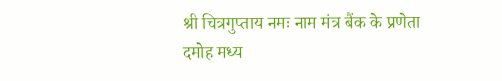श्री चित्रगुप्ताय नमः नाम मंत्र बैंक के प्रणेता दमोह मध्य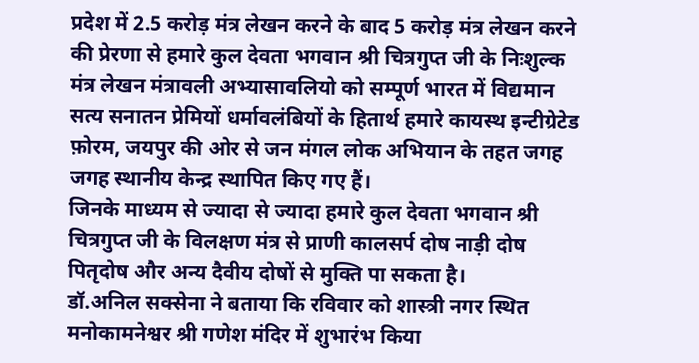प्रदेश में 2.5 करोड़ मंत्र लेखन करने के बाद 5 करोड़ मंत्र लेखन करने की प्रेरणा से हमारे कुल देवता भगवान श्री चित्रगुप्त जी के निःशुल्क मंत्र लेखन मंत्रावली अभ्यासावलियो को सम्पूर्ण भारत में विद्यमान सत्य सनातन प्रेमियों धर्मावलंबियों के हितार्थ हमारे कायस्थ इन्टीग्रेटेड फ़ोरम, जयपुर की ओर से जन मंगल लोक अभियान के तहत जगह जगह स्थानीय केन्द्र स्थापित किए गए हैं।
जिनके माध्यम से ज्यादा से ज्यादा हमारे कुल देवता भगवान श्री चित्रगुप्त जी के विलक्षण मंत्र से प्राणी कालसर्प दोष नाड़ी दोष पितृदोष और अन्य दैवीय दोषों से मुक्ति पा सकता है।
डॉ.अनिल सक्सेना ने बताया कि रविवार को शास्त्री नगर स्थित मनोकामनेश्वर ‌श्री गणेश मंदिर में शुभारंभ किया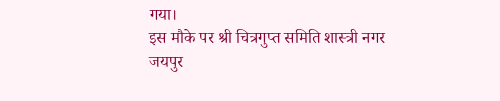गया।
इस मौके पर श्री चित्रगुप्त समिति शास्त्री नगर जयपुर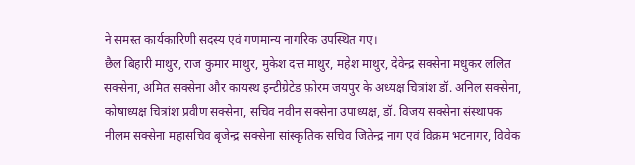ने समस्त कार्यकारिणी सदस्य एवं गणमान्य नागरिक उपस्थित गए।
छैल बिहारी माथुर, राज कुमार माथुर, मुकेश दत्त माथुर, महेश माथुर, देवेन्द्र सक्सेना मधुकर ललित सक्सेना, अमित सक्सेना और कायस्थ इन्टीग्रेटेड फ़ोरम जयपुर के अध्यक्ष चित्रांश डॉ. अनिल सक्सेना, कोषाध्यक्ष चित्रांश प्रवीण सक्सेना, सचिव नवीन सक्सेना उपाध्यक्ष, डॉ. विजय सक्सेना संस्थापक नीलम सक्सेना महासचिव बृजेन्द्र सक्सेना सांस्कृतिक सचिव जितेन्द्र नाग एवं विक्रम भटनागर, विवेक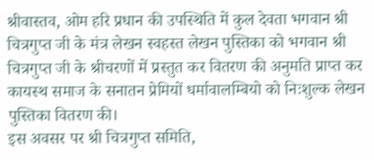श्रीवास्तव, ओम हरि प्रधान की उपस्थिति में कुल देवता भगवान श्री चित्रगुप्त जी के मंत्र लेखन स्वहस्त लेखन पुस्तिका को भगवान श्री चित्रगुप्त जी के श्रीचरणों में प्रस्तुत कर वितरण की अनुमति प्राप्त कर कायस्थ समाज के सनातन प्रेमियों धर्मावालम्बियो को निःशुल्क लेखन पुस्तिका वितरण की।
इस अवसर पर श्री चित्रगुप्त समिति,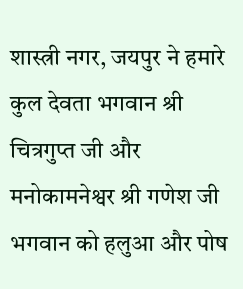शास्त्री नगर, जयपुर ने हमारे कुल देवता भगवान श्री चित्रगुप्त जी और मनोकामनेश्वर ‌श्री गणेश जी भगवान को हलुआ और पोष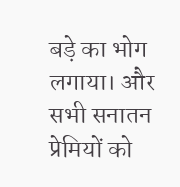बड़े का भोग लगाया। और सभी सनातन प्रेमियों को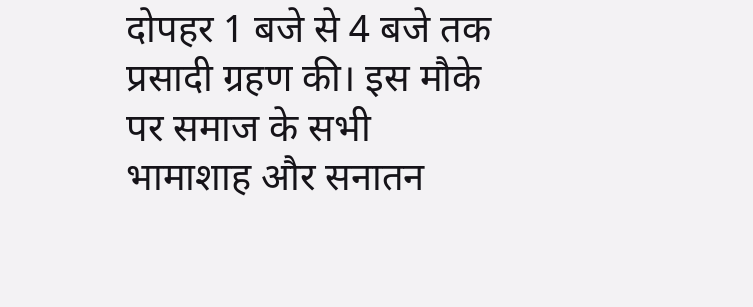दोपहर 1 बजे से 4 बजे तक प्रसादी ग्रहण की। इस मौके पर समाज के सभी भामाशाह और सनातन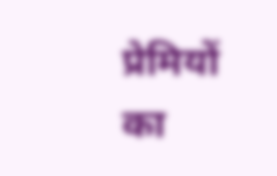प्रेमियों का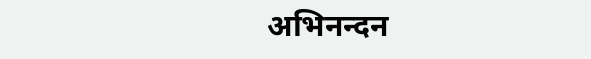अभिनन्दन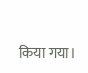किया गया।